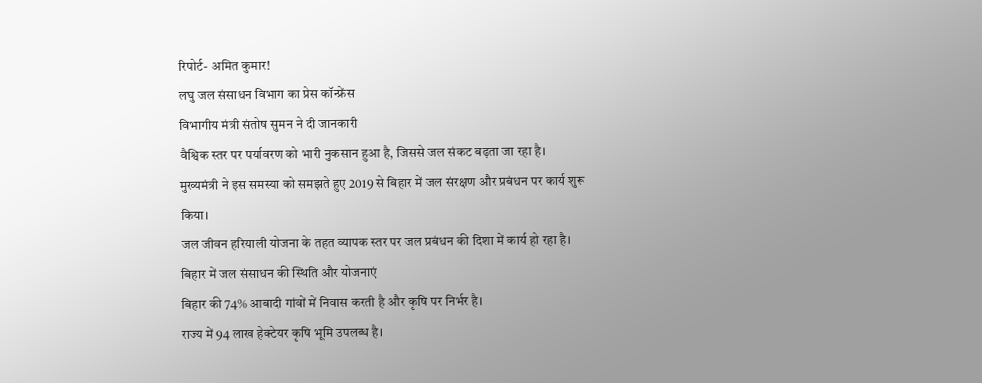रिपोर्ट- अमित कुमार!
लघु जल संसाधन विभाग का प्रेस कॉन्फ्रेंस
विभागीय मंत्री संतोष सुमन ने दी जानकारी
वैश्विक स्तर पर पर्यावरण को भारी नुकसान हुआ है, जिससे जल संकट बढ़ता जा रहा है।
मुख्यमंत्री ने इस समस्या को समझते हुए 2019 से बिहार में जल संरक्षण और प्रबंधन पर कार्य शुरू किया।
जल जीवन हरियाली योजना के तहत व्यापक स्तर पर जल प्रबंधन की दिशा में कार्य हो रहा है।
बिहार में जल संसाधन की स्थिति और योजनाएं
बिहार की 74% आबादी गांवों में निवास करती है और कृषि पर निर्भर है।
राज्य में 94 लाख हेक्टेयर कृषि भूमि उपलब्ध है।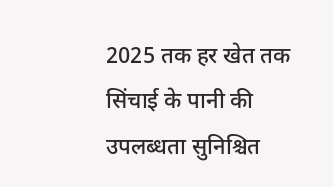2025 तक हर खेत तक सिंचाई के पानी की उपलब्धता सुनिश्चित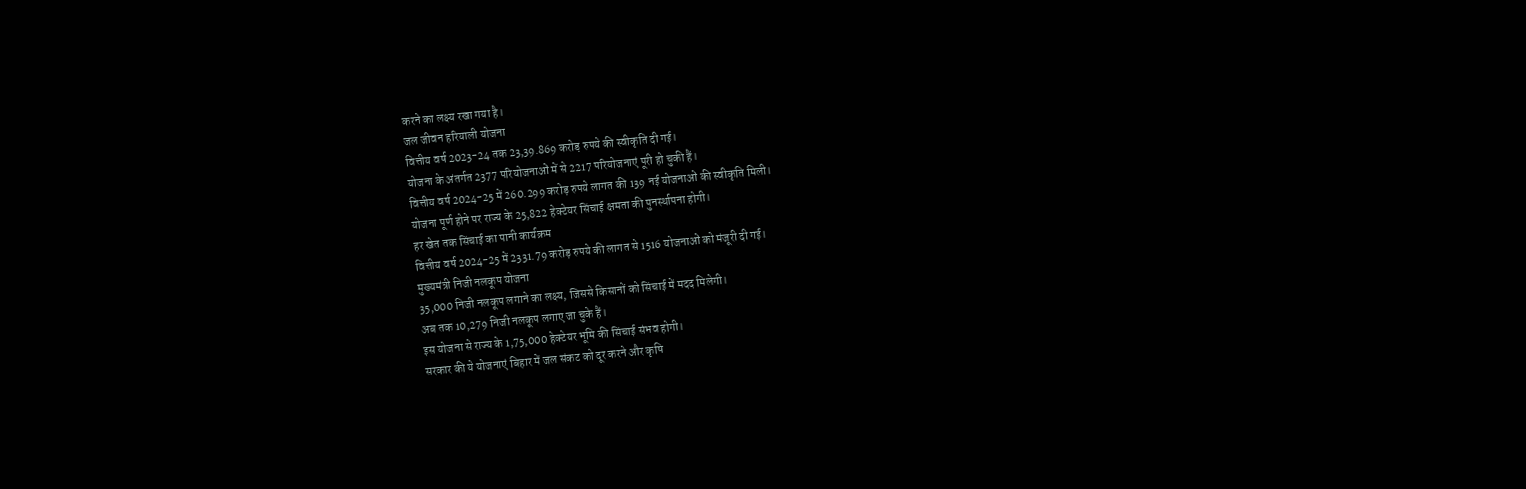करने का लक्ष्य रखा गया है।
जल जीवन हरियाली योजना
वित्तीय वर्ष 2023-24 तक 23,39.869 करोड़ रुपये की स्वीकृति दी गई।
योजना के अंतर्गत 2377 परियोजनाओं में से 2217 परियोजनाएं पूरी हो चुकी हैं।
वित्तीय वर्ष 2024-25 में 260.299 करोड़ रुपये लागत की 139 नई योजनाओं की स्वीकृति मिली।
योजना पूर्ण होने पर राज्य के 25,822 हेक्टेयर सिंचाई क्षमता की पुनर्स्थापना होगी।
हर खेत तक सिंचाई का पानी कार्यक्रम
वित्तीय वर्ष 2024-25 में 2331.79 करोड़ रुपये की लागत से 1516 योजनाओं को मंजूरी दी गई।
मुख्यमंत्री निजी नलकूप योजना
35,000 निजी नलकूप लगाने का लक्ष्य, जिससे किसानों को सिंचाई में मदद मिलेगी।
अब तक 10,279 निजी नलकूप लगाए जा चुके हैं।
इस योजना से राज्य के 1,75,000 हेक्टेयर भूमि की सिंचाई संभव होगी।
सरकार की ये योजनाएं बिहार में जल संकट को दूर करने और कृषि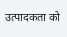उत्पादकता को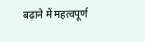बढ़ाने में महत्वपूर्ण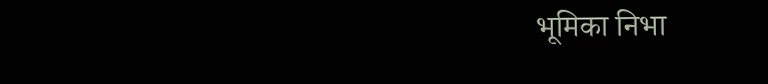भूमिका निभा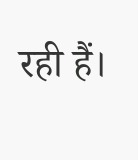रही हैं।